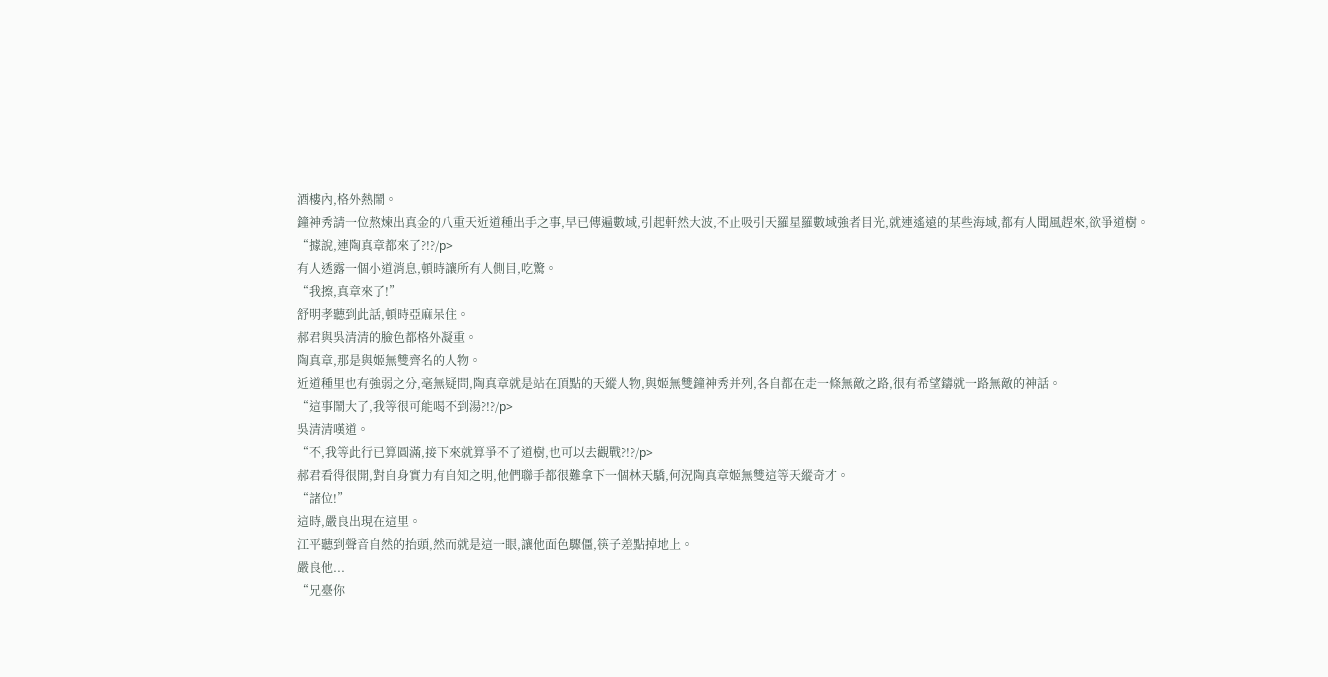酒樓內,格外熱鬧。
鐘神秀請一位熬煉出真金的八重天近道種出手之事,早已傳遍數域,引起軒然大波,不止吸引天羅星羅數域強者目光,就連遙遠的某些海域,都有人聞風趕來,欲爭道樹。
“據說,連陶真章都來了?!?/p>
有人透露一個小道消息,頓時讓所有人側目,吃驚。
“我擦,真章來了!”
舒明孝聽到此話,頓時亞麻呆住。
郝君與吳清清的臉色都格外凝重。
陶真章,那是與姬無雙齊名的人物。
近道種里也有強弱之分,毫無疑問,陶真章就是站在頂點的天縱人物,與姬無雙鐘神秀并列,各自都在走一條無敵之路,很有希望鑄就一路無敵的神話。
“這事鬧大了,我等很可能喝不到湯?!?/p>
吳清清嘆道。
“不,我等此行已算圓滿,接下來就算爭不了道樹,也可以去觀戰?!?/p>
郝君看得很開,對自身實力有自知之明,他們聯手都很難拿下一個林天驕,何況陶真章姬無雙這等天縱奇才。
“諸位!”
這時,嚴良出現在這里。
江平聽到聲音自然的抬頭,然而就是這一眼,讓他面色驟僵,筷子差點掉地上。
嚴良他...
“兄臺你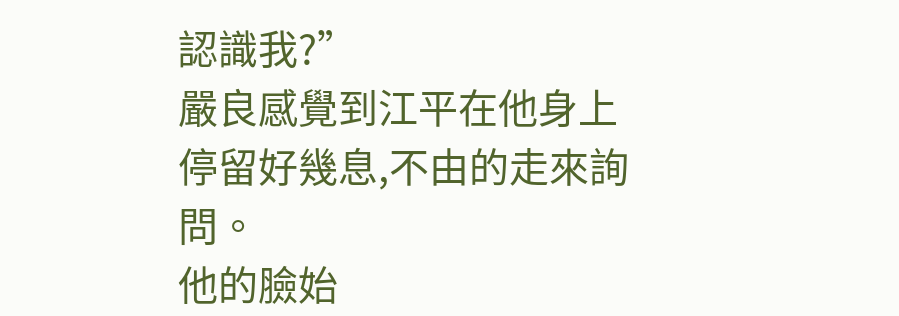認識我?”
嚴良感覺到江平在他身上停留好幾息,不由的走來詢問。
他的臉始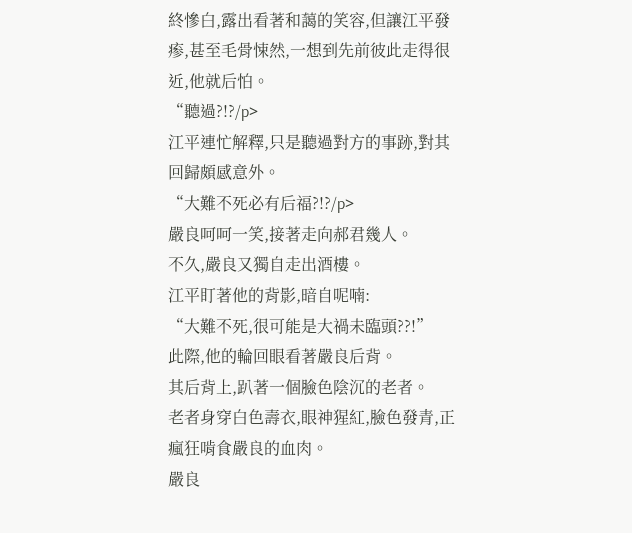終慘白,露出看著和藹的笑容,但讓江平發瘆,甚至毛骨悚然,一想到先前彼此走得很近,他就后怕。
“聽過?!?/p>
江平連忙解釋,只是聽過對方的事跡,對其回歸頗感意外。
“大難不死必有后福?!?/p>
嚴良呵呵一笑,接著走向郝君幾人。
不久,嚴良又獨自走出酒樓。
江平盯著他的背影,暗自呢喃:
“大難不死,很可能是大禍未臨頭??!”
此際,他的輪回眼看著嚴良后背。
其后背上,趴著一個臉色陰沉的老者。
老者身穿白色壽衣,眼神猩紅,臉色發青,正瘋狂啃食嚴良的血肉。
嚴良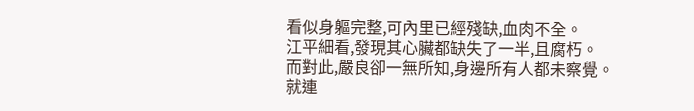看似身軀完整,可內里已經殘缺,血肉不全。
江平細看,發現其心臟都缺失了一半,且腐朽。
而對此,嚴良卻一無所知,身邊所有人都未察覺。
就連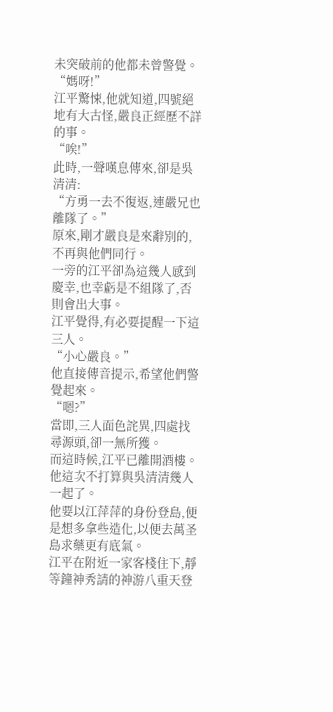未突破前的他都未曾警覺。
“媽呀!”
江平驚悚,他就知道,四號絕地有大古怪,嚴良正經歷不詳的事。
“唉!”
此時,一聲嘆息傳來,卻是吳清清:
“方勇一去不復返,連嚴兄也離隊了。”
原來,剛才嚴良是來辭別的,不再與他們同行。
一旁的江平卻為這幾人感到慶幸,也幸虧是不組隊了,否則會出大事。
江平覺得,有必要提醒一下這三人。
“小心嚴良。”
他直接傳音提示,希望他們警覺起來。
“嗯?”
當即,三人面色詫異,四處找尋源頭,卻一無所獲。
而這時候,江平已離開酒樓。
他這次不打算與吳清清幾人一起了。
他要以江萍萍的身份登島,便是想多拿些造化,以便去萬圣島求藥更有底氣。
江平在附近一家客棧住下,靜等鐘神秀請的神游八重天登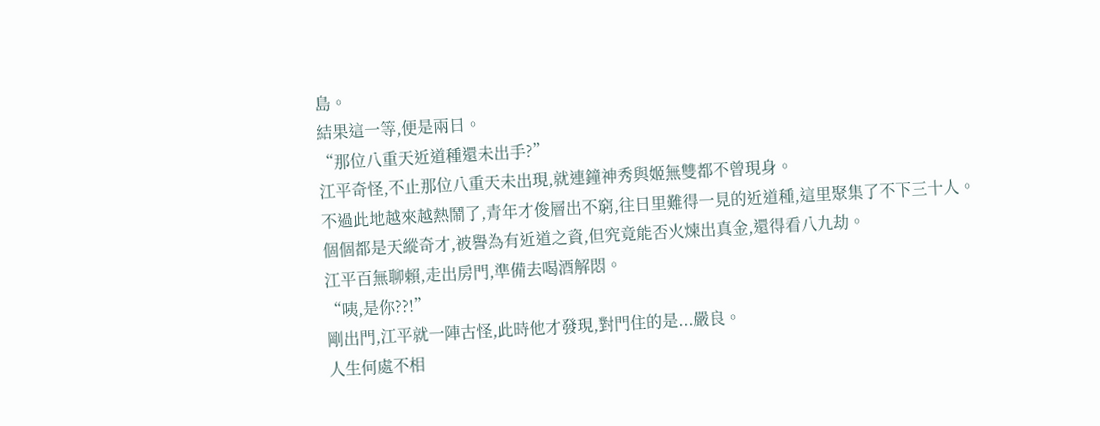島。
結果這一等,便是兩日。
“那位八重天近道種還未出手?”
江平奇怪,不止那位八重天未出現,就連鐘神秀與姬無雙都不曾現身。
不過此地越來越熱鬧了,青年才俊層出不窮,往日里難得一見的近道種,這里聚集了不下三十人。
個個都是天縱奇才,被譽為有近道之資,但究竟能否火煉出真金,還得看八九劫。
江平百無聊賴,走出房門,準備去喝酒解悶。
“咦,是你??!”
剛出門,江平就一陣古怪,此時他才發現,對門住的是...嚴良。
人生何處不相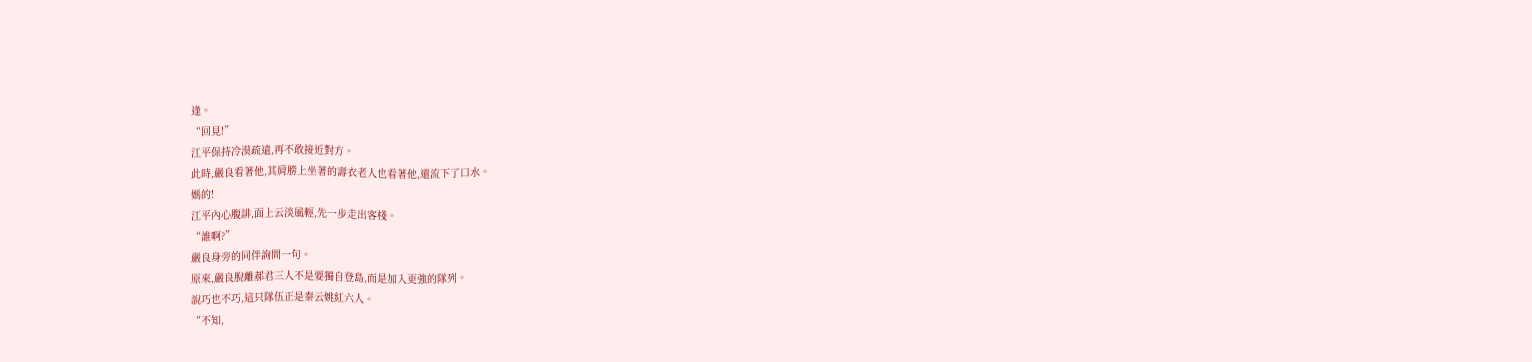逢。
“回見!”
江平保持冷漠疏遠,再不敢接近對方。
此時,嚴良看著他,其肩膀上坐著的壽衣老人也看著他,還流下了口水。
媽的!
江平內心腹誹,面上云淡風輕,先一步走出客棧。
“誰啊?”
嚴良身旁的同伴詢問一句。
原來,嚴良脫離郝君三人不是要獨自登島,而是加入更強的隊列。
說巧也不巧,這只隊伍正是秦云姚紅六人。
“不知,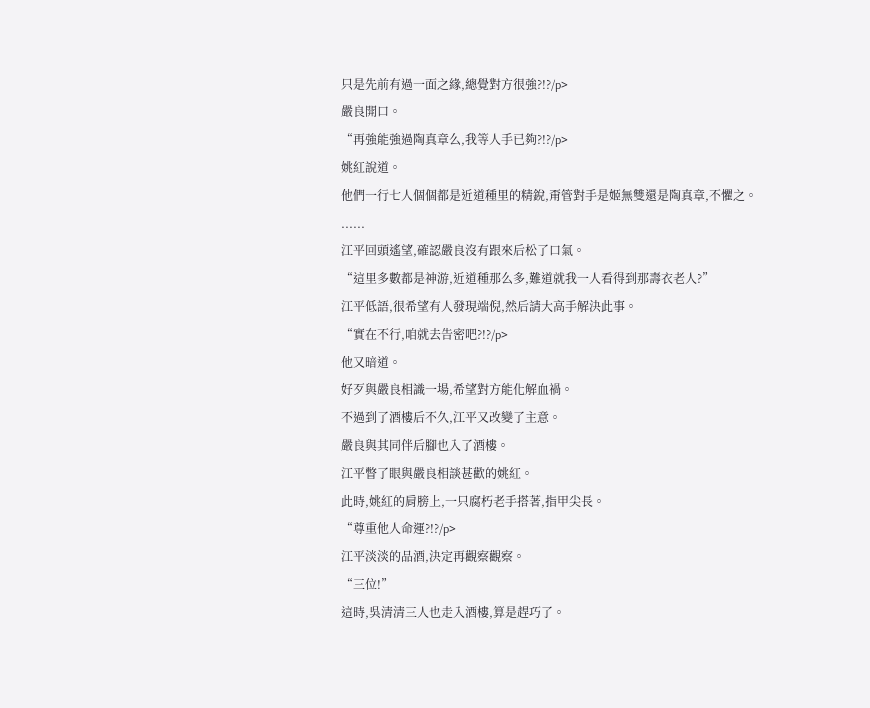只是先前有過一面之緣,總覺對方很強?!?/p>
嚴良開口。
“再強能強過陶真章么,我等人手已夠?!?/p>
姚紅說道。
他們一行七人個個都是近道種里的精銳,甭管對手是姬無雙還是陶真章,不懼之。
......
江平回頭遙望,確認嚴良沒有跟來后松了口氣。
“這里多數都是神游,近道種那么多,難道就我一人看得到那壽衣老人?”
江平低語,很希望有人發現端倪,然后請大高手解決此事。
“實在不行,咱就去告密吧?!?/p>
他又暗道。
好歹與嚴良相識一場,希望對方能化解血禍。
不過到了酒樓后不久,江平又改變了主意。
嚴良與其同伴后腳也入了酒樓。
江平瞥了眼與嚴良相談甚歡的姚紅。
此時,姚紅的肩膀上,一只腐朽老手搭著,指甲尖長。
“尊重他人命運?!?/p>
江平淡淡的品酒,決定再觀察觀察。
“三位!”
這時,吳清清三人也走入酒樓,算是趕巧了。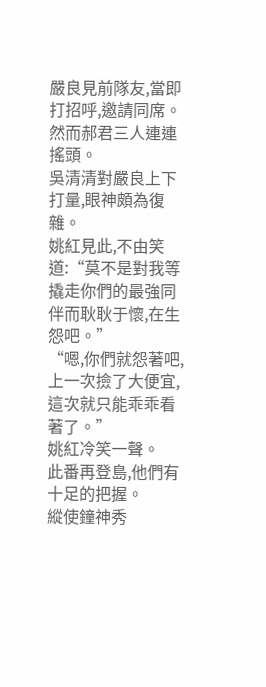嚴良見前隊友,當即打招呼,邀請同席。
然而郝君三人連連搖頭。
吳清清對嚴良上下打量,眼神頗為復雜。
姚紅見此,不由笑道:“莫不是對我等撬走你們的最強同伴而耿耿于懷,在生怨吧。”
“嗯,你們就怨著吧,上一次撿了大便宜,這次就只能乖乖看著了。”
姚紅冷笑一聲。
此番再登島,他們有十足的把握。
縱使鐘神秀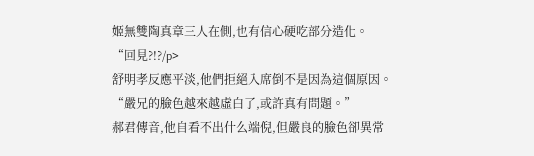姬無雙陶真章三人在側,也有信心硬吃部分造化。
“回見?!?/p>
舒明孝反應平淡,他們拒絕入席倒不是因為這個原因。
“嚴兄的臉色越來越虛白了,或許真有問題。”
郝君傳音,他自看不出什么端倪,但嚴良的臉色卻異常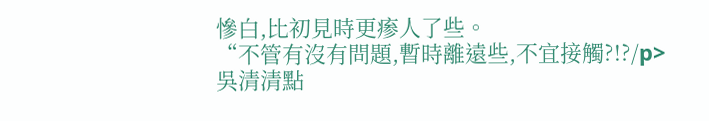慘白,比初見時更瘆人了些。
“不管有沒有問題,暫時離遠些,不宜接觸?!?/p>
吳清清點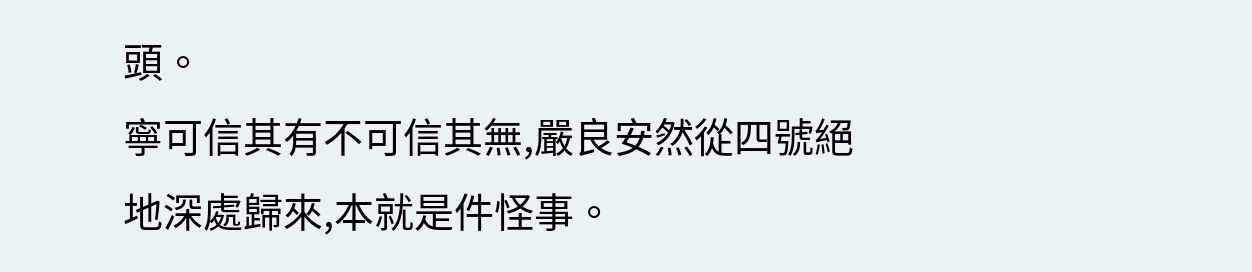頭。
寧可信其有不可信其無,嚴良安然從四號絕地深處歸來,本就是件怪事。